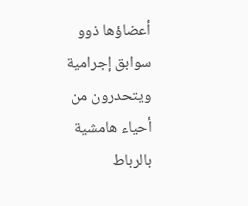أعضاؤها ذوو سوابق إجرامية ويتحدرون من أحياء هامشية بالرباط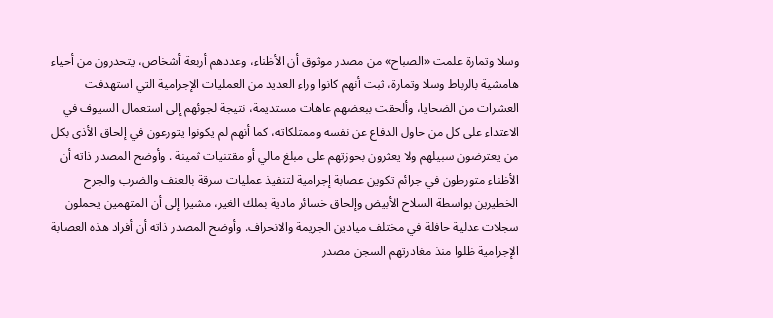وسلا وتمارة علمت «الصباح» من مصدر موثوق أن الأظناء، وعددهم أربعة أشخاص، يتحدرون من أحياء هامشية بالرباط وسلا وتمارة، ثبت أنهم كانوا وراء العديد من العمليات الإجرامية التي استهدفت العشرات من الضحايا، وألحقت ببعضهم عاهات مستديمة، نتيجة لجوئهم إلى استعمال السيوف في الاعتداء على كل من حاول الدفاع عن نفسه وممتلكاته، كما أنهم لم يكونوا يتورعون في إلحاق الأذى بكل من يعترضون سبيلهم ولا يعثرون بحوزتهم على مبلغ مالي أو مقتنيات ثمينة . وأوضح المصدر ذاته أن الأظناء متورطون في جرائم تكوين عصابة إجرامية لتنفيذ عمليات سرقة بالعنف والضرب والجرح الخطيرين بواسطة السلاح الأبيض وإلحاق خسائر مادية بملك الغير، مشيرا إلى أن المتهمين يحملون سجلات عدلية حافلة في مختلف ميادين الجريمة والانحراف. وأوضح المصدر ذاته أن أفراد هذه العصابة الإجرامية ظلوا منذ مغادرتهم السجن مصدر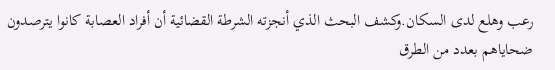رعب وهلع لدى السكان.وكشف البحث الذي أنجزته الشرطة القضائية أن أفراد العصابة كانوا يترصدون ضحاياهم بعدد من الطرق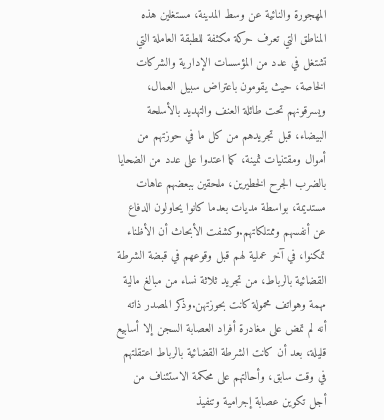المهجورة والنائية عن وسط المدينة، مستغلين هذه المناطق التي تعرف حركة مكثفة للطبقة العاملة التي تشتغل في عدد من المؤسسات الإدارية والشركات الخاصة، حيث يقومون باعتراض سبيل العمال، ويسرقونهم تحت طائلة العنف والتهديد بالأسلحة البيضاء، قبل تجريدهم من كل ما في حوزتهم من أموال ومقتنيات ثمينة، كما اعتدوا على عدد من الضحايا بالضرب الجرح الخطيرين، ملحقين ببعضهم عاهات مستديمة، بواسطة مديات بعدما كانوا يحاولون الدفاع عن أنفسهم وممتلكاتهم.وكشفت الأبحاث أن الأظناء تمكنوا، في آخر عملية لهم قبل وقوعهم في قبضة الشرطة القضائية بالرباط، من تجريد ثلاثة نساء من مبالغ مالية مهمة وهواتف محمولة كانت بحوزتهن.وذكر المصدر ذاته أنه لم تمض على مغادرة أفراد العصابة السجن إلا أسابيع قليلة، بعد أن كانت الشرطة القضائية بالرباط اعتقلتهم في وقت سابق، وأحالتهم على محكمة الاستئناف من أجل تكوين عصابة إجرامية وتنفيذ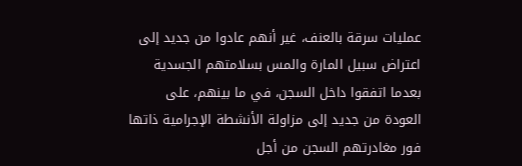عمليات سرقة بالعنف، غير أنهم عادوا من جديد إلى اعتراض سبيل المارة والمس بسلامتهم الجسدية بعدما اتفقوا داخل السجن، في ما بينهم، على العودة من جديد إلى مزاولة الأنشطة الإجرامية ذاتها فور مغادرتهم السجن من أجل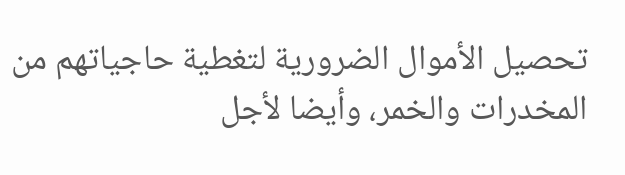تحصيل الأموال الضرورية لتغطية حاجياتهم من المخدرات والخمر، وأيضا لأجل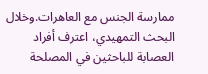ممارسة الجنس مع العاهرات.وخلال البحث التمهيدي، اعترف أفراد العصابة للباحثين في المصلحة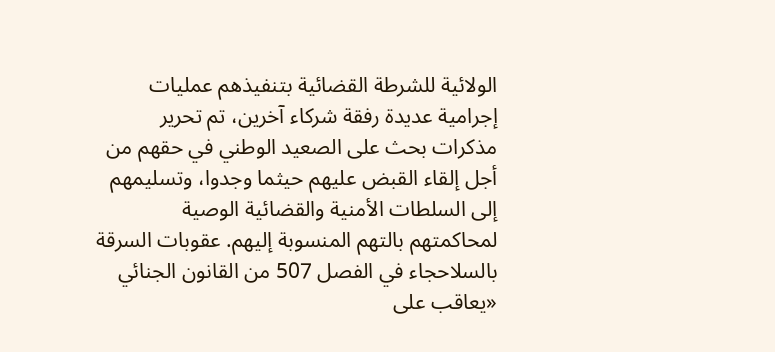الولائية للشرطة القضائية بتنفيذهم عمليات إجرامية عديدة رفقة شركاء آخرين، تم تحرير مذكرات بحث على الصعيد الوطني في حقهم من أجل إلقاء القبض عليهم حيثما وجدوا، وتسليمهم إلى السلطات الأمنية والقضائية الوصية لمحاكمتهم بالتهم المنسوبة إليهم. عقوبات السرقة بالسلاحجاء في الفصل 507 من القانون الجنائي «يعاقب على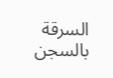السرقة بالسجن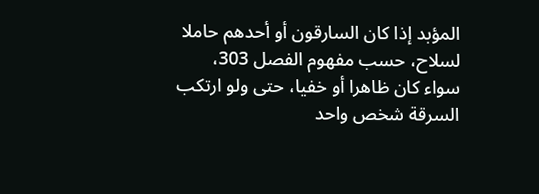المؤبد إذا كان السارقون أو أحدهم حاملا لسلاح، حسب مفهوم الفصل 303، سواء كان ظاهرا أو خفيا، حتى ولو ارتكب السرقة شخص واحد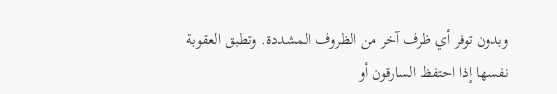وبدون توفر أي ظرف آخر من الظروف المشددة. وتطبق العقوبة نفسها إذا احتفظ السارقون أو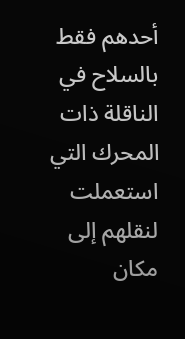أحدهم فقط بالسلاح في الناقلة ذات المحرك التي استعملت لنقلهم إلى مكان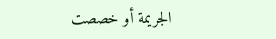الجريمة أو خصصت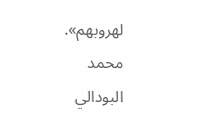لهروبهم». محمد البودالي